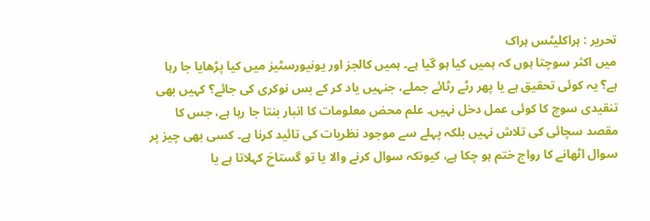تحریر : ہراکلیٹس ہراک
میں اکثر سوچتا ہوں کہ ہمیں کیا ہو گیا ہے۔ ہمیں کالجز اور یونیورسٹیز میں کیا پڑھایا جا رہا ہے؟ یہ کوئی تحقیق ہے یا پھر رٹے رٹائے جملے، جنہیں یاد کر کے بس نوکری کی جائے؟ کہیں بھی تنقیدی سوچ کا کوئی عمل دخل نہیں۔ علم محض معلومات کا انبار بنتا جا رہا ہے، جس کا مقصد سچائی کی تلاش نہیں بلکہ پہلے سے موجود نظریات کی تائید کرنا ہے۔ کسی بھی چیز پر سوال اٹھانے کا رواج ختم ہو چکا ہے، کیونکہ سوال کرنے والا یا تو گستاخ کہلاتا ہے یا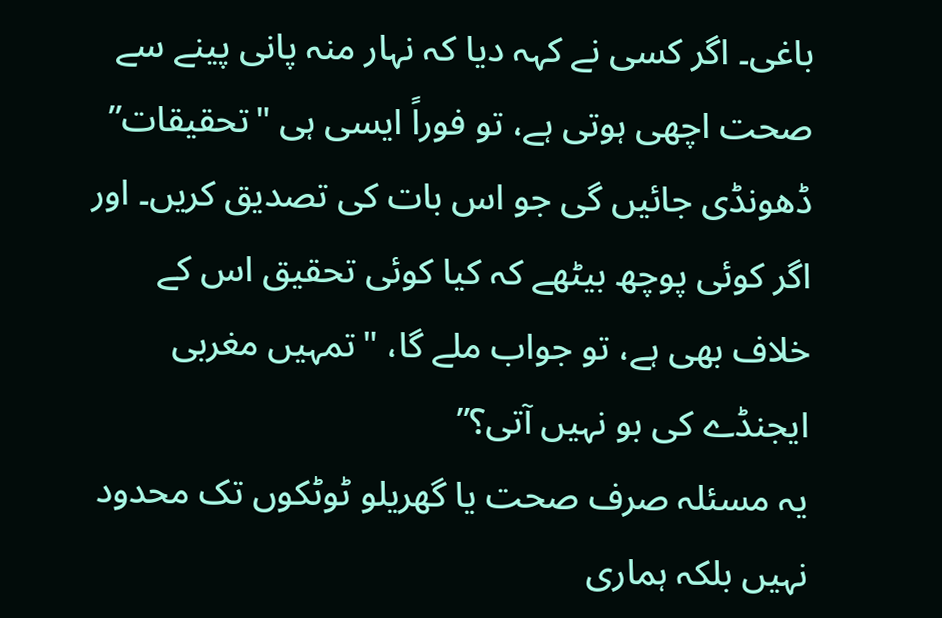باغی۔ اگر کسی نے کہہ دیا کہ نہار منہ پانی پینے سے صحت اچھی ہوتی ہے، تو فوراً ایسی ہی "تحقیقات” ڈھونڈی جائیں گی جو اس بات کی تصدیق کریں۔ اور اگر کوئی پوچھ بیٹھے کہ کیا کوئی تحقیق اس کے خلاف بھی ہے، تو جواب ملے گا، "تمہیں مغربی ایجنڈے کی بو نہیں آتی؟”
یہ مسئلہ صرف صحت یا گھریلو ٹوٹکوں تک محدود نہیں بلکہ ہماری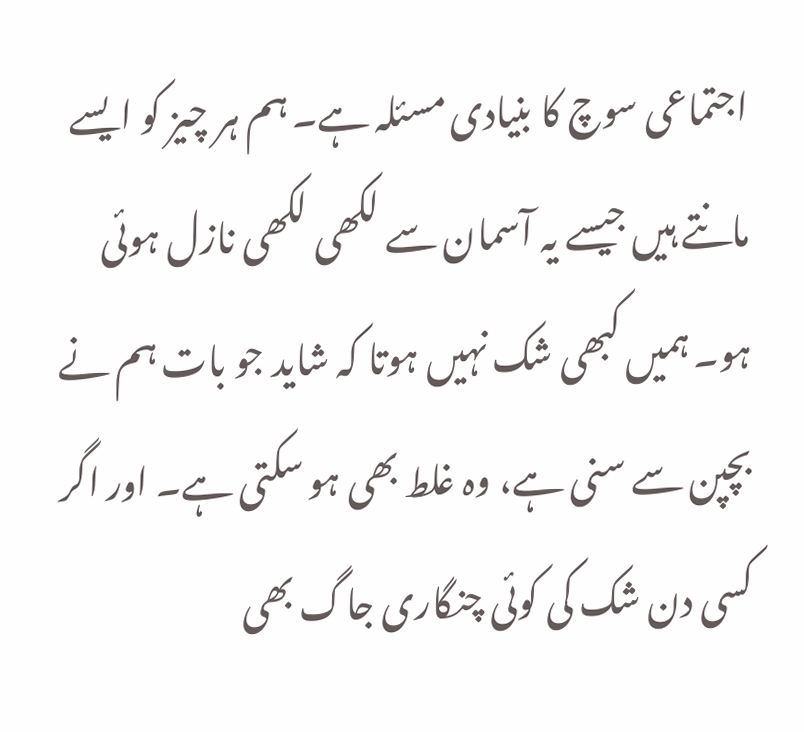اجتماعی سوچ کا بنیادی مسئلہ ہے۔ ہم ہر چیز کو ایسے مانتے ہیں جیسے یہ آسمان سے لکھی لکھی نازل ہوئی ہو۔ ہمیں کبھی شک نہیں ہوتا کہ شاید جو بات ہم نے بچپن سے سنی ہے، وہ غلط بھی ہو سکتی ہے۔ اور اگر کسی دن شک کی کوئی چنگاری جاگ بھی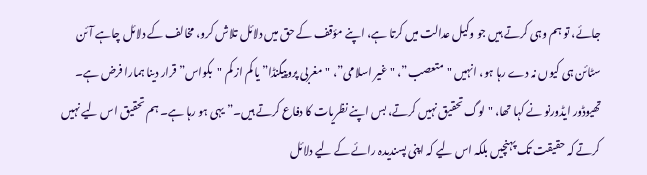جائے، تو ہم وہی کرتے ہیں جو وکیل عدالت میں کرتا ہے، اپنے مؤقف کے حق میں دلائل تلاش کرو، مخالف کے دلائل چاہے آئن سٹائن ہی کیوں نہ دے رہا ہو، انہیں "متعصب”، "غیر اسلامی”، "مغربی پروپیگنڈا” یا کم از کم "بکواس” قرار دینا ہمارا فرض ہے۔ تھیوڈور ایڈورنو نے کہا تھا، "لوگ تحقیق نہیں کرتے، بس اپنے نظریات کا دفاع کرتے ہیں۔” یہی ہو رہا ہے۔ ہم تحقیق اس لیے نہیں کرتے کہ حقیقت تک پہنچیں بلکہ اس لیے کہ اپنی پسندیدہ رائے کے لیے دلائل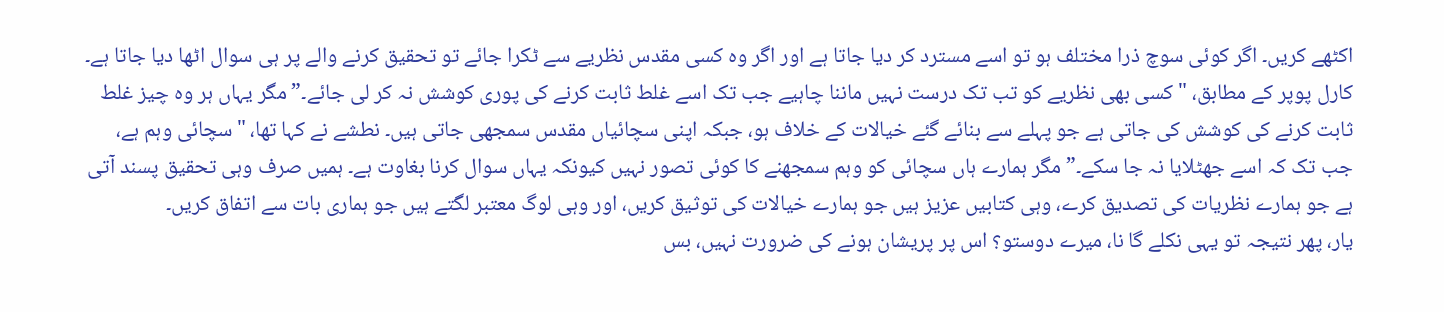اکٹھے کریں۔ اگر کوئی سوچ ذرا مختلف ہو تو اسے مسترد کر دیا جاتا ہے اور اگر وہ کسی مقدس نظریے سے ٹکرا جائے تو تحقیق کرنے والے پر ہی سوال اٹھا دیا جاتا ہے۔
کارل پوپر کے مطابق، "کسی بھی نظریے کو تب تک درست نہیں ماننا چاہیے جب تک اسے غلط ثابت کرنے کی پوری کوشش نہ کر لی جائے۔” مگر یہاں ہر وہ چیز غلط ثابت کرنے کی کوشش کی جاتی ہے جو پہلے سے بنائے گئے خیالات کے خلاف ہو، جبکہ اپنی سچائیاں مقدس سمجھی جاتی ہیں۔ نطشے نے کہا تھا، "سچائی وہم ہے، جب تک کہ اسے جھٹلایا نہ جا سکے۔” مگر ہمارے ہاں سچائی کو وہم سمجھنے کا کوئی تصور نہیں کیونکہ یہاں سوال کرنا بغاوت ہے۔ ہمیں صرف وہی تحقیق پسند آتی ہے جو ہمارے نظریات کی تصدیق کرے، وہی کتابیں عزیز ہیں جو ہمارے خیالات کی توثیق کریں، اور وہی لوگ معتبر لگتے ہیں جو ہماری بات سے اتفاق کریں۔
یار، پھر نتیجہ تو یہی نکلے گا نا، میرے دوستو؟ اس پر پریشان ہونے کی ضرورت نہیں، بس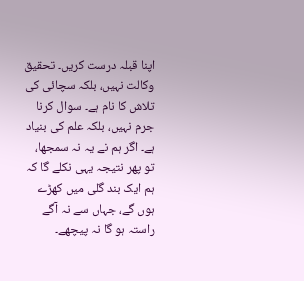اپنا قبلہ درست کریں۔ تحقیق وکالت نہیں، بلکہ سچائی کی تلاش کا نام ہے۔ سوال کرنا جرم نہیں، بلکہ علم کی بنیاد ہے۔ اگر ہم نے یہ نہ سمجھا، تو پھر نتیجہ یہی نکلے گا کہ ہم ایک بند گلی میں کھڑے ہوں گے، جہاں سے نہ آگے راستہ ہو گا نہ پیچھے۔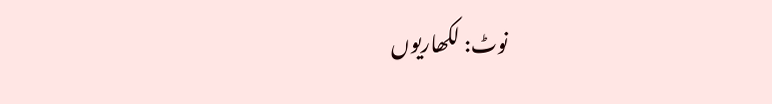نوٹ: لکھاریوں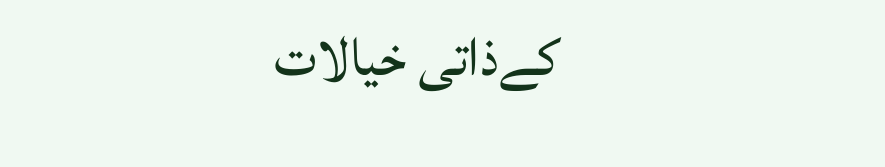کےذاتی خیالات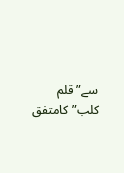سے”قلم کلب”کامتفق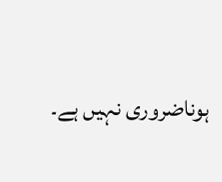ہوناضروری نہیں ہے۔